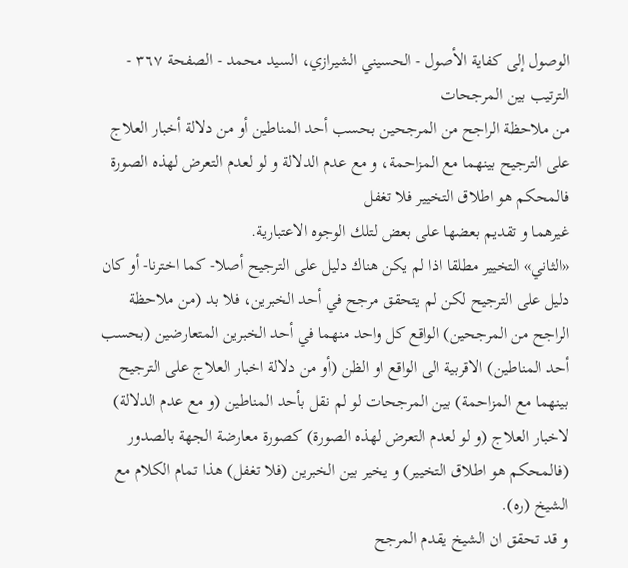الوصول إلى كفاية الأصول - الحسيني الشيرازي، السيد محمد - الصفحة ٣٦٧ - الترتيب بين المرجحات
من ملاحظة الراجح من المرجحين بحسب أحد المناطين أو من دلالة أخبار العلاج على الترجيح بينهما مع المزاحمة، و مع عدم الدلالة و لو لعدم التعرض لهذه الصورة فالمحكم هو اطلاق التخيير فلا تغفل
غيرهما و تقديم بعضها على بعض لتلك الوجوه الاعتبارية.
«الثاني» التخيير مطلقا اذا لم يكن هناك دليل على الترجيح أصلا- كما اخترنا- أو كان دليل على الترجيح لكن لم يتحقق مرجح في أحد الخبرين، فلا بد (من ملاحظة الراجح من المرجحين) الواقع كل واحد منهما في أحد الخبرين المتعارضين (بحسب أحد المناطين) الاقربية الى الواقع او الظن (أو من دلالة اخبار العلاج على الترجيح بينهما مع المزاحمة) بين المرجحات لو لم نقل بأحد المناطين (و مع عدم الدلالة) لاخبار العلاج (و لو لعدم التعرض لهذه الصورة) كصورة معارضة الجهة بالصدور (فالمحكم هو اطلاق التخيير) و يخير بين الخبرين (فلا تغفل) هذا تمام الكلام مع الشيخ (ره).
و قد تحقق ان الشيخ يقدم المرجح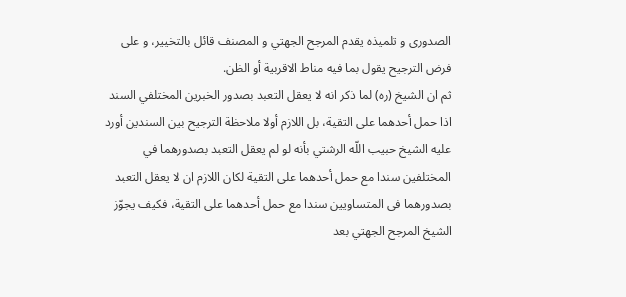الصدورى و تلميذه يقدم المرجح الجهتي و المصنف قائل بالتخيير، و على فرض الترجيح يقول بما فيه مناط الاقربية أو الظن.
ثم ان الشيخ (ره) لما ذكر انه لا يعقل التعبد بصدور الخبرين المختلفي السند اذا حمل أحدهما على التقية، بل اللازم أولا ملاحظة الترجيح بين السندين أورد عليه الشيخ حبيب اللّه الرشتي بأنه لو لم يعقل التعبد بصدورهما في المختلفين سندا مع حمل أحدهما على التقية لكان اللازم ان لا يعقل التعبد بصدورهما فى المتساويين سندا مع حمل أحدهما على التقية، فكيف يجوّز الشيخ المرجح الجهتي بعد